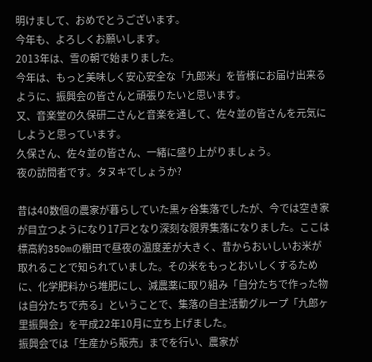明けまして、おめでとうございます。
今年も、よろしくお願いします。
2013年は、雪の朝で始まりました。
今年は、もっと美味しく安心安全な「九郎米」を皆様にお届け出来るように、振興会の皆さんと頑張りたいと思います。
又、音楽堂の久保研二さんと音楽を通して、佐々並の皆さんを元気にしようと思っています。
久保さん、佐々並の皆さん、一緒に盛り上がりましょう。
夜の訪問者です。タヌキでしょうか?

昔は40数個の農家が暮らしていた黒ヶ谷集落でしたが、今では空き家が目立つようになり17戸となり深刻な限界集落になりました。ここは標高約350mの棚田で昼夜の温度差が大きく、昔からおいしいお米が取れることで知られていました。その米をもっとおいしくするために、化学肥料から堆肥にし、減農薬に取り組み「自分たちで作った物は自分たちで売る」ということで、集落の自主活動グループ「九郎ヶ里振興会」を平成22年10月に立ち上げました。
振興会では「生産から販売」までを行い、農家が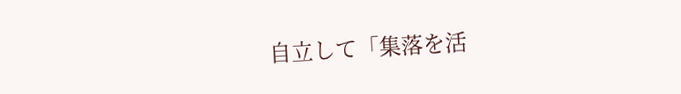自立して「集落を活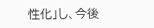性化」し、今後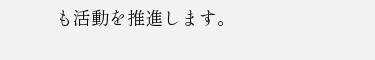も活動を推進します。